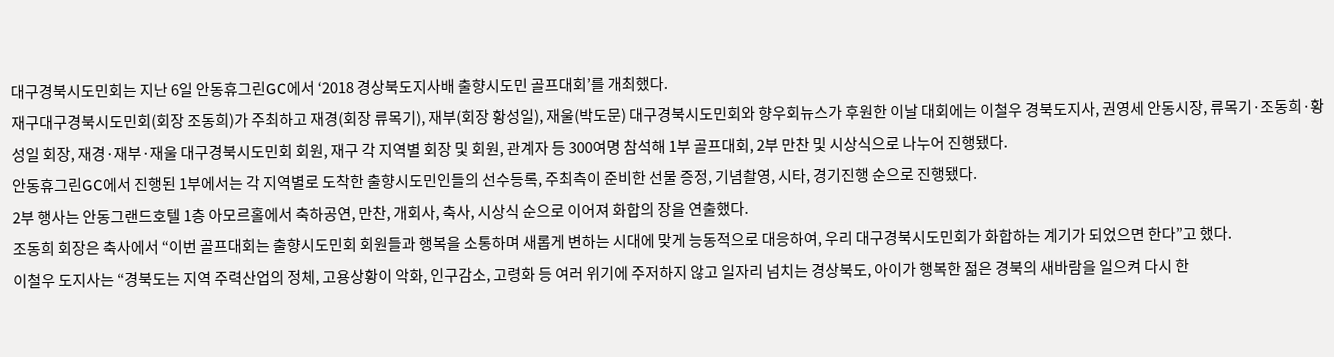대구경북시도민회는 지난 6일 안동휴그린GC에서 ‘2018 경상북도지사배 출향시도민 골프대회’를 개최했다.
재구대구경북시도민회(회장 조동희)가 주최하고 재경(회장 류목기), 재부(회장 황성일), 재울(박도문) 대구경북시도민회와 향우회뉴스가 후원한 이날 대회에는 이철우 경북도지사, 권영세 안동시장, 류목기·조동희·황성일 회장, 재경·재부·재울 대구경북시도민회 회원, 재구 각 지역별 회장 및 회원, 관계자 등 300여명 참석해 1부 골프대회, 2부 만찬 및 시상식으로 나누어 진행됐다.
안동휴그린GC에서 진행된 1부에서는 각 지역별로 도착한 출향시도민인들의 선수등록, 주최측이 준비한 선물 증정, 기념촬영, 시타, 경기진행 순으로 진행됐다.
2부 행사는 안동그랜드호텔 1층 아모르홀에서 축하공연, 만찬, 개회사, 축사, 시상식 순으로 이어져 화합의 장을 연출했다.
조동희 회장은 축사에서 “이번 골프대회는 출향시도민회 회원들과 행복을 소통하며 새롭게 변하는 시대에 맞게 능동적으로 대응하여, 우리 대구경북시도민회가 화합하는 계기가 되었으면 한다”고 했다.
이철우 도지사는 “경북도는 지역 주력산업의 정체, 고용상황이 악화, 인구감소, 고령화 등 여러 위기에 주저하지 않고 일자리 넘치는 경상북도, 아이가 행복한 젊은 경북의 새바람을 일으켜 다시 한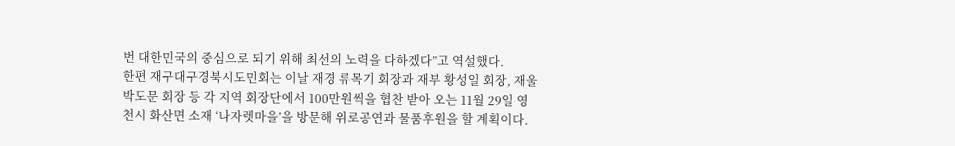번 대한민국의 중심으로 되기 위해 최선의 노력을 다하겠다”고 역설했다.
한편 재구대구경북시도민회는 이날 재경 류목기 회장과 재부 황성일 회장, 재울 박도문 회장 등 각 지역 회장단에서 100만원씩을 협찬 받아 오는 11월 29일 영천시 화산면 소재 ‘나자렛마을’을 방문해 위로공연과 물품후원을 할 계획이다.